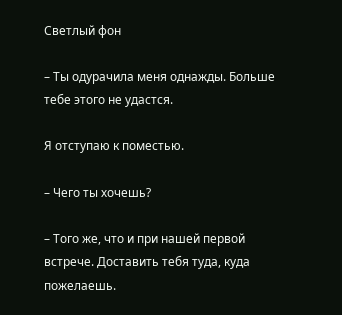Светлый фон

– Ты одурачила меня однажды. Больше тебе этого не удастся.

Я отступаю к поместью.

– Чего ты хочешь?

– Того же, что и при нашей первой встрече. Доставить тебя туда, куда пожелаешь.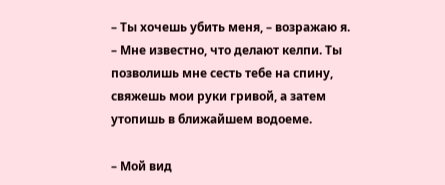– Ты хочешь убить меня, – возражаю я. – Мне известно, что делают келпи. Ты позволишь мне сесть тебе на спину, свяжешь мои руки гривой, а затем утопишь в ближайшем водоеме.

– Мой вид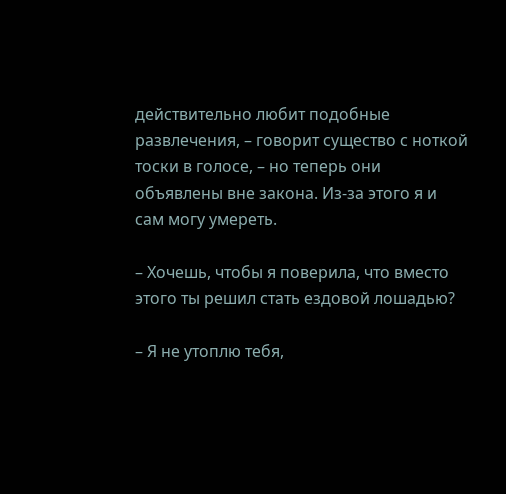действительно любит подобные развлечения, – говорит существо с ноткой тоски в голосе, – но теперь они объявлены вне закона. Из-за этого я и сам могу умереть.

– Хочешь, чтобы я поверила, что вместо этого ты решил стать ездовой лошадью?

– Я не утоплю тебя,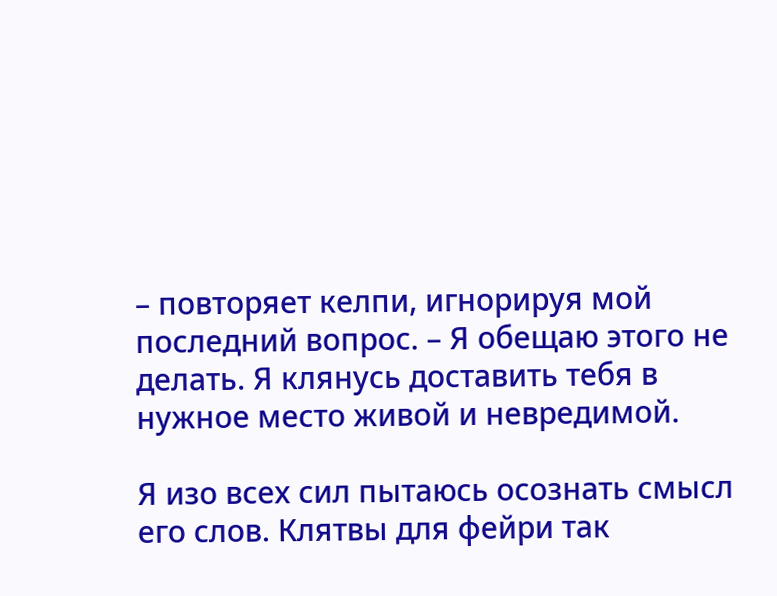– повторяет келпи, игнорируя мой последний вопрос. – Я обещаю этого не делать. Я клянусь доставить тебя в нужное место живой и невредимой.

Я изо всех сил пытаюсь осознать смысл его слов. Клятвы для фейри так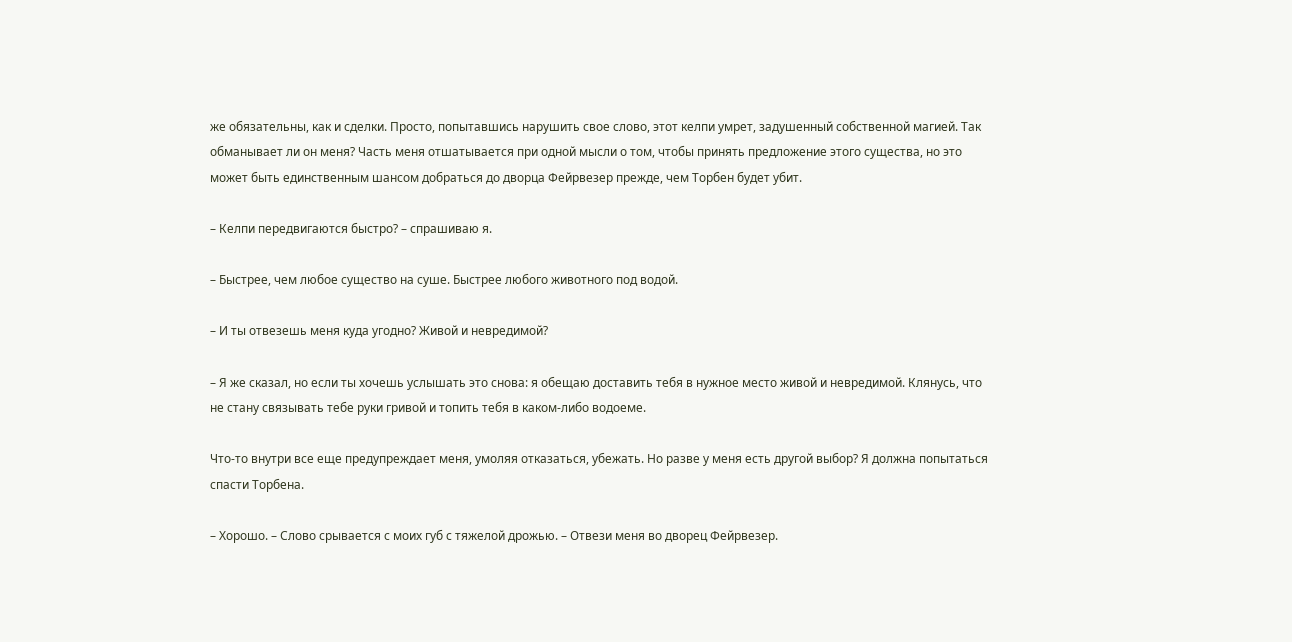же обязательны, как и сделки. Просто, попытавшись нарушить свое слово, этот келпи умрет, задушенный собственной магией. Так обманывает ли он меня? Часть меня отшатывается при одной мысли о том, чтобы принять предложение этого существа, но это может быть единственным шансом добраться до дворца Фейрвезер прежде, чем Торбен будет убит.

– Келпи передвигаются быстро? – спрашиваю я.

– Быстрее, чем любое существо на суше. Быстрее любого животного под водой.

– И ты отвезешь меня куда угодно? Живой и невредимой?

– Я же сказал, но если ты хочешь услышать это снова: я обещаю доставить тебя в нужное место живой и невредимой. Клянусь, что не стану связывать тебе руки гривой и топить тебя в каком-либо водоеме.

Что-то внутри все еще предупреждает меня, умоляя отказаться, убежать. Но разве у меня есть другой выбор? Я должна попытаться спасти Торбена.

– Хорошо. – Слово срывается с моих губ с тяжелой дрожью. – Отвези меня во дворец Фейрвезер.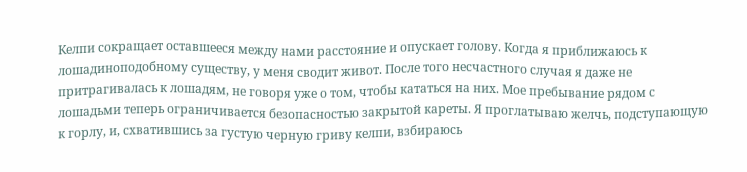Келпи сокращает оставшееся между нами расстояние и опускает голову. Когда я приближаюсь к лошадиноподобному существу, у меня сводит живот. После того несчастного случая я даже не притрагивалась к лошадям, не говоря уже о том, чтобы кататься на них. Мое пребывание рядом с лошадьми теперь ограничивается безопасностью закрытой кареты. Я проглатываю желчь, подступающую к горлу, и, схватившись за густую черную гриву келпи, взбираюсь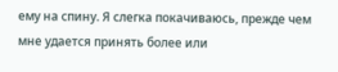ему на спину. Я слегка покачиваюсь, прежде чем мне удается принять более или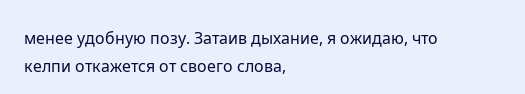менее удобную позу. Затаив дыхание, я ожидаю, что келпи откажется от своего слова,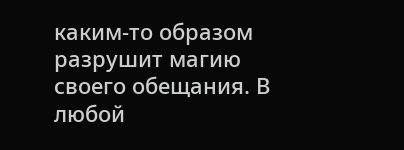каким-то образом разрушит магию своего обещания. В любой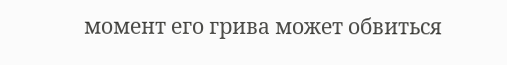момент его грива может обвиться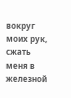вокруг моих рук, сжать меня в железной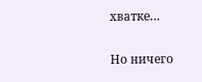хватке…

Но ничего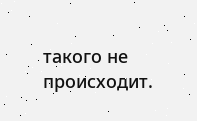такого не происходит.